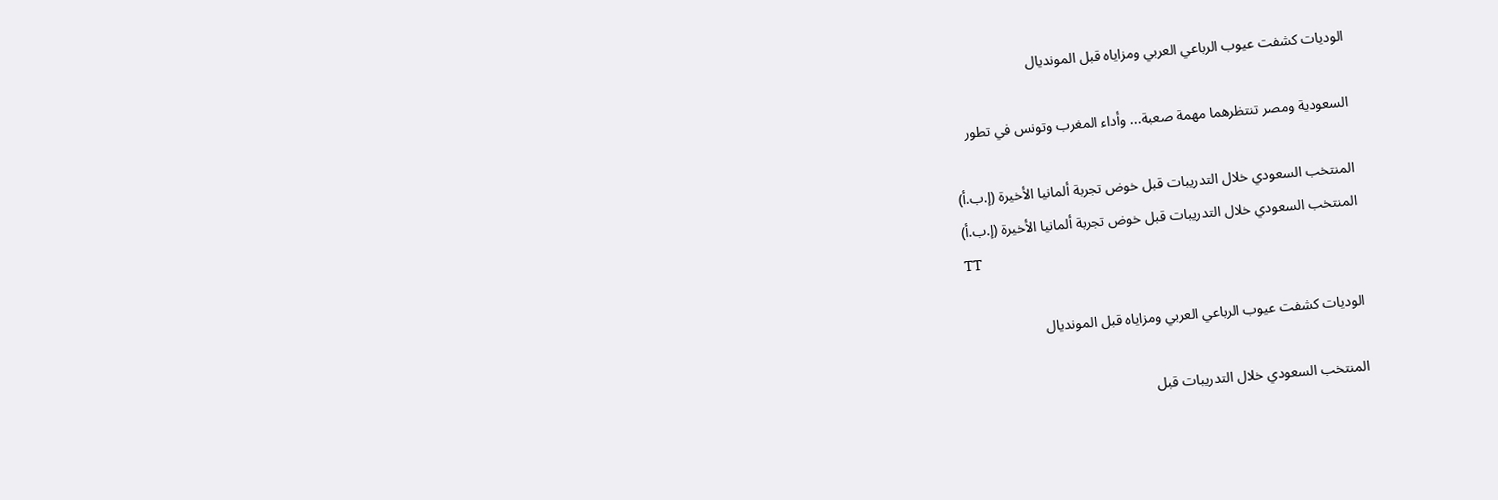الوديات كشفت عيوب الرباعي العربي ومزاياه قبل المونديال

السعودية ومصر تنتظرهما مهمة صعبة... وأداء المغرب وتونس في تطور

المنتخب السعودي خلال التدريبات قبل خوض تجربة ألمانيا الأخيرة (إ.ب.أ)
المنتخب السعودي خلال التدريبات قبل خوض تجربة ألمانيا الأخيرة (إ.ب.أ)
TT

الوديات كشفت عيوب الرباعي العربي ومزاياه قبل المونديال

المنتخب السعودي خلال التدريبات قبل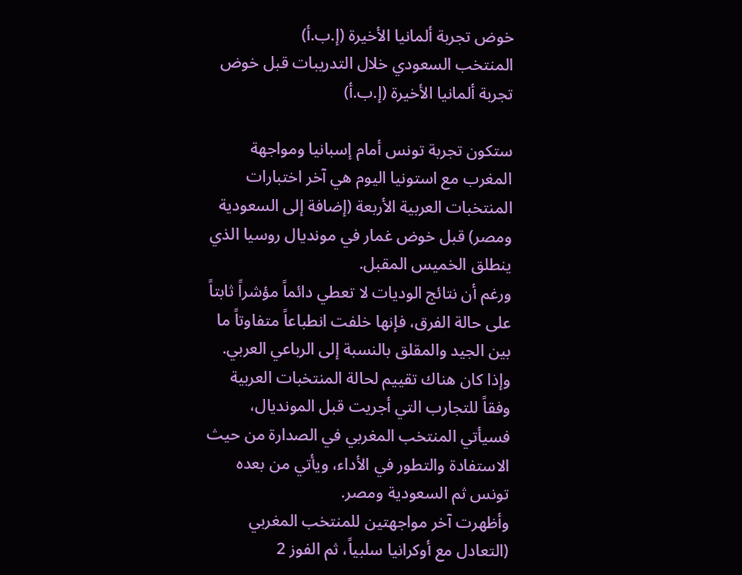خوض تجربة ألمانيا الأخيرة (إ.ب.أ)
المنتخب السعودي خلال التدريبات قبل خوض تجربة ألمانيا الأخيرة (إ.ب.أ)

ستكون تجربة تونس أمام إسبانيا ومواجهة المغرب مع استونيا اليوم هي آخر اختبارات المنتخبات العربية الأربعة (إضافة إلى السعودية ومصر) قبل خوض غمار في مونديال روسيا الذي ينطلق الخميس المقبل.
ورغم أن نتائج الوديات لا تعطي دائماً مؤشراً ثابتاً على حالة الفرق، فإنها خلفت انطباعاً متفاوتاً ما بين الجيد والمقلق بالنسبة إلى الرباعي العربي.
وإذا كان هناك تقييم لحالة المنتخبات العربية وفقاً للتجارب التي أجريت قبل المونديال، فسيأتي المنتخب المغربي في الصدارة من حيث الاستفادة والتطور في الأداء، ويأتي من بعده تونس ثم السعودية ومصر.
وأظهرت آخر مواجهتين للمنتخب المغربي (التعادل مع أوكرانيا سلبياً، ثم الفوز 2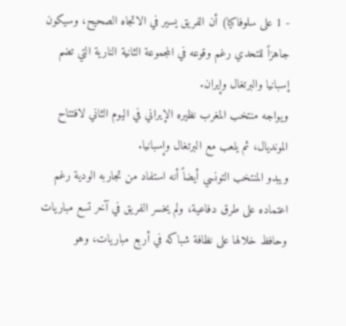- 1 على سلوفاكيا) أن الفريق يسير في الاتجاه الصحيح، وسيكون جاهزاً للتحدي رغم وقوعه في المجموعة الثانية النارية التي تضم إسبانيا والبرتغال وإيران.
ويواجه منتخب المغرب نظيره الإيراني في اليوم الثاني لافتتاح المونديال، ثم يلعب مع البرتغال وإسبانيا.
ويبدو المنتخب التونسي أيضاً أنه استفاد من تجاربه الودية رغم اعتماده على طرق دفاعية، ولم يخسر الفريق في آخر تسع مباريات وحافظ خلالها على نظافة شباكه في أربع مباريات، وهو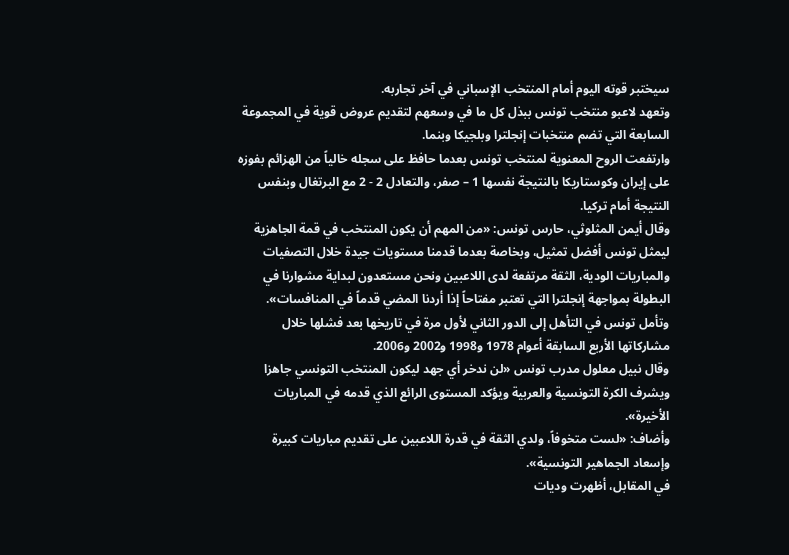سيختبر قوته اليوم أمام المنتخب الإسباني في آخر تجاربه.
وتعهد لاعبو منتخب تونس ببذل كل ما في وسعهم لتقديم عروض قوية في المجموعة السابعة التي تضم منتخبات إنجلترا وبلجيكا وبنما.
وارتفعت الروح المعنوية لمنتخب تونس بعدما حافظ على سجله خالياً من الهزائم بفوزه على إيران وكوستاريكا بالنتيجة نفسها 1 – صفر، والتعادل 2 - 2 مع البرتغال وبنفس النتيجة أمام تركيا.
وقال أيمن المثلوثي، حارس تونس: «من المهم أن يكون المنتخب في قمة الجاهزية ليمثل تونس أفضل تمثيل، وبخاصة بعدما قدمنا مستويات جيدة خلال التصفيات والمباريات الودية، الثقة مرتفعة لدى اللاعبين ونحن مستعدون لبداية مشوارنا في البطولة بمواجهة إنجلترا التي تعتبر مفتاحاً إذا أردنا المضي قدماً في المنافسات».
وتأمل تونس في التأهل إلى الدور الثاني لأول مرة في تاريخها بعد فشلها خلال مشاركاتها الأربع السابقة أعوام 1978 و1998 و2002 و2006.
وقال نبيل معلول مدرب تونس «لن ندخر أي جهد ليكون المنتخب التونسي جاهزا ويشرف الكرة التونسية والعربية ويؤكد المستوى الرائع الذي قدمه في المباريات الأخيرة».
وأضاف: «لست متخوفاً، ولدي الثقة في قدرة اللاعبين على تقديم مباريات كبيرة وإسعاد الجماهير التونسية».
في المقابل، أظهرت وديات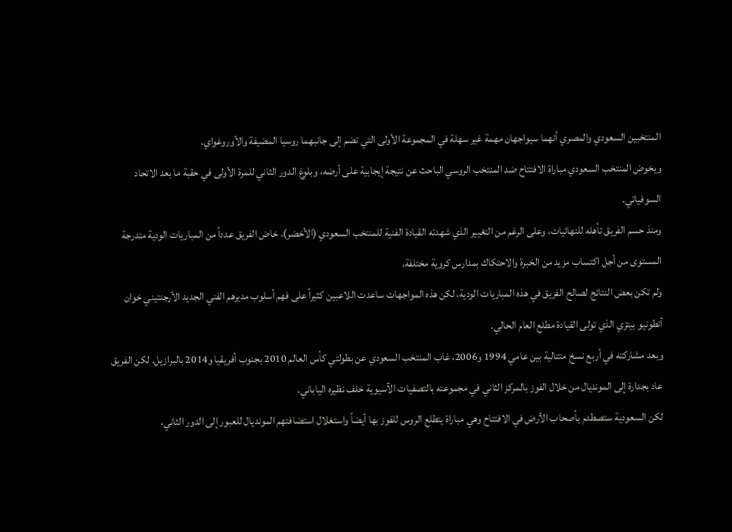المنتخبين السعودي والمصري أنهما سيواجهان مهمة غير سهلة في المجموعة الأولى التي تضم إلى جانبهما روسيا المضيفة والأوروغواي.
ويخوض المنتخب السعودي مباراة الافتتاح ضد المنتخب الروسي الباحث عن نتيجة إيجابية على أرضه، وبلوغ الدور الثاني للمرة الأولى في حقبة ما بعد الاتحاد السوفياتي.
ومنذ حسم الفريق تأهله للنهائيات، وعلى الرغم من التغيير الذي شهدته القيادة الفنية للمنتخب السعودي (الأخضر)، خاض الفريق عدداً من المباريات الودية متدرجة المستوى من أجل اكتساب مزيد من الخبرة والاحتكاك بمدارس كروية مختلفة.
ولم تكن بعض النتائج لصالح الفريق في هذه المباريات الودية، لكن هذه المواجهات ساعدت اللاعبين كثيراً على فهم أسلوب مديرهم الفني الجديد الأرجنتيني خوان أنطونيو بيتزي الذي تولى القيادة مطلع العام الحالي.
وبعد مشاركته في أربع نسخ متتالية بين عامي 1994 و2006، غاب المنتخب السعودي عن بطولتي كأس العالم 2010 بجنوب أفريقيا و2014 بالبرازيل. لكن الفريق عاد بجدارة إلى المونديال من خلال الفوز بالمركز الثاني في مجموعته بالتصفيات الآسيوية خلف نظيره الياباني.
لكن السعودية ستصطدم بأصحاب الأرض في الافتتاح وهي مباراة يتطلع الروس للفوز بها أيضاً واستغلال استضافتهم المونديال للعبور إلى الدور الثاني،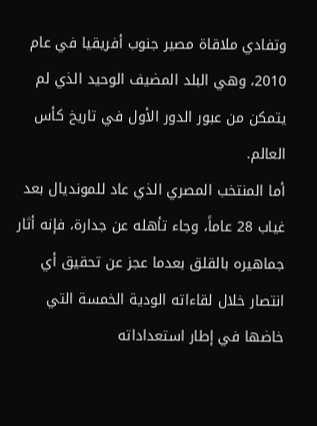وتفادي ملاقاة مصير جنوب أفريقيا في عام 2010، وهي البلد المضيف الوحيد الذي لم يتمكن من عبور الدور الأول في تاريخ كأس العالم.
أما المنتخب المصري الذي عاد للمونديال بعد غياب 28 عاماً، وجاء تأهله عن جدارة، فإنه أثار جماهيره بالقلق بعدما عجز عن تحقيق أي انتصار خلال لقاءاته الودية الخمسة التي خاضها في إطار استعداداته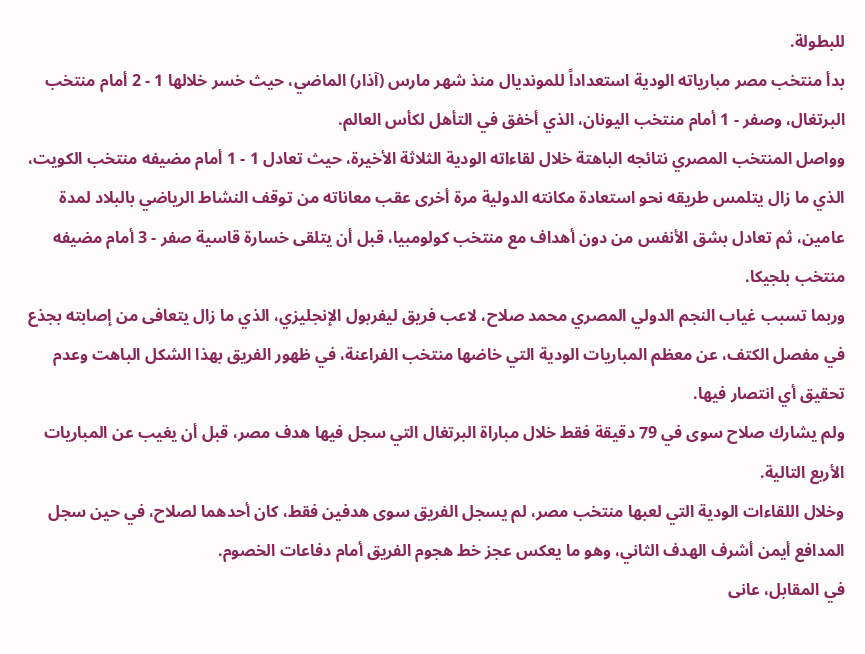للبطولة.
بدأ منتخب مصر مبارياته الودية استعداداً للمونديال منذ شهر مارس (آذار) الماضي، حيث خسر خلالها 1 - 2 أمام منتخب البرتغال، وصفر - 1 أمام منتخب اليونان، الذي أخفق في التأهل لكأس العالم.
وواصل المنتخب المصري نتائجه الباهتة خلال لقاءاته الودية الثلاثة الأخيرة، حيث تعادل 1 - 1 أمام مضيفه منتخب الكويت، الذي ما زال يتلمس طريقه نحو استعادة مكانته الدولية مرة أخرى عقب معاناته من توقف النشاط الرياضي بالبلاد لمدة عامين، ثم تعادل بشق الأنفس من دون أهداف مع منتخب كولومبيا، قبل أن يتلقى خسارة قاسية صفر - 3 أمام مضيفه منتخب بلجيكا.
وربما تسبب غياب النجم الدولي المصري محمد صلاح، لاعب فريق ليفربول الإنجليزي، الذي ما زال يتعافى من إصابته بجذع في مفصل الكتف، عن معظم المباريات الودية التي خاضها منتخب الفراعنة، في ظهور الفريق بهذا الشكل الباهت وعدم تحقيق أي انتصار فيها.
ولم يشارك صلاح سوى في 79 دقيقة فقط خلال مباراة البرتغال التي سجل فيها هدف مصر، قبل أن يغيب عن المباريات الأربع التالية.
وخلال اللقاءات الودية التي لعبها منتخب مصر، لم يسجل الفريق سوى هدفين فقط، كان أحدهما لصلاح، في حين سجل المدافع أيمن أشرف الهدف الثاني، وهو ما يعكس عجز خط هجوم الفريق أمام دفاعات الخصوم.
في المقابل، عانى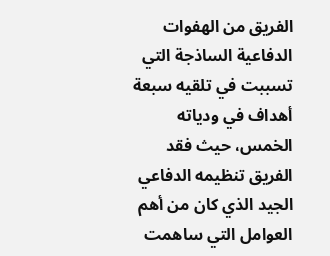الفريق من الهفوات الدفاعية الساذجة التي تسببت في تلقيه سبعة أهداف في ودياته الخمس، حيث فقد الفريق تنظيمه الدفاعي الجيد الذي كان من أهم العوامل التي ساهمت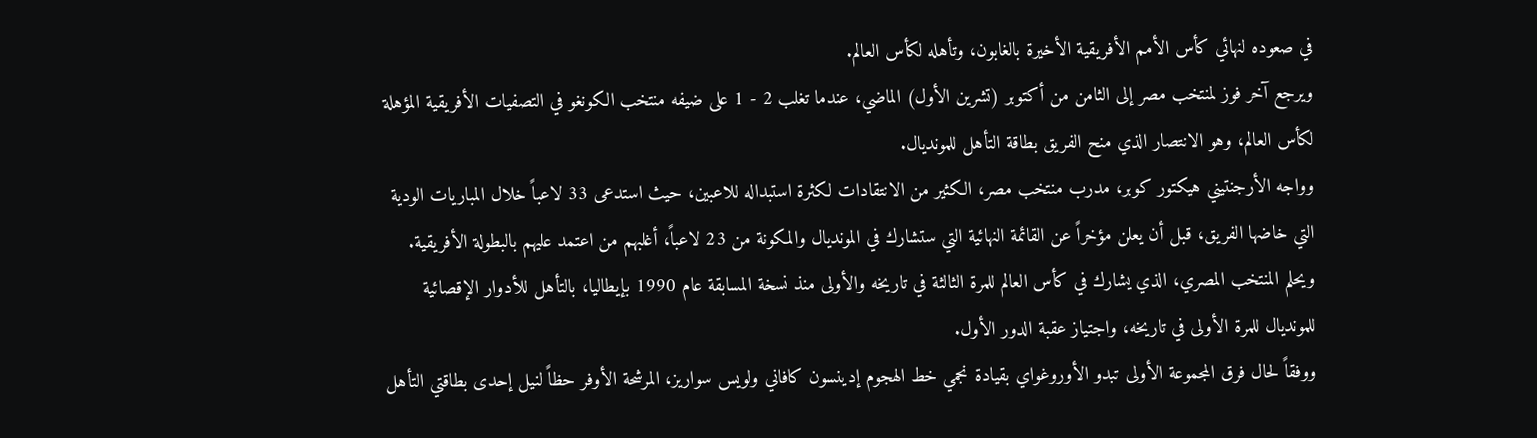في صعوده لنهائي كأس الأمم الأفريقية الأخيرة بالغابون، وتأهله لكأس العالم.
ويرجع آخر فوز لمنتخب مصر إلى الثامن من أكتوبر (تشرين الأول) الماضي، عندما تغلب 2 - 1 على ضيفه منتخب الكونغو في التصفيات الأفريقية المؤهلة لكأس العالم، وهو الانتصار الذي منح الفريق بطاقة التأهل للمونديال.
وواجه الأرجنتيني هيكتور كوبر، مدرب منتخب مصر، الكثير من الانتقادات لكثرة استبداله للاعبين، حيث استدعى 33 لاعباً خلال المباريات الودية التي خاضها الفريق، قبل أن يعلن مؤخراً عن القائمة النهائية التي ستشارك في المونديال والمكونة من 23 لاعباً، أغلبهم من اعتمد عليهم بالبطولة الأفريقية.
ويحلم المنتخب المصري، الذي يشارك في كأس العالم للمرة الثالثة في تاريخه والأولى منذ نسخة المسابقة عام 1990 بإيطاليا، بالتأهل للأدوار الإقصائية للمونديال للمرة الأولى في تاريخه، واجتياز عقبة الدور الأول.
ووفقاً لحال فرق المجموعة الأولى تبدو الأوروغواي بقيادة نجمي خط الهجوم إدينسون كافاني ولويس سواريز، المرشحة الأوفر حظاً لنيل إحدى بطاقتي التأهل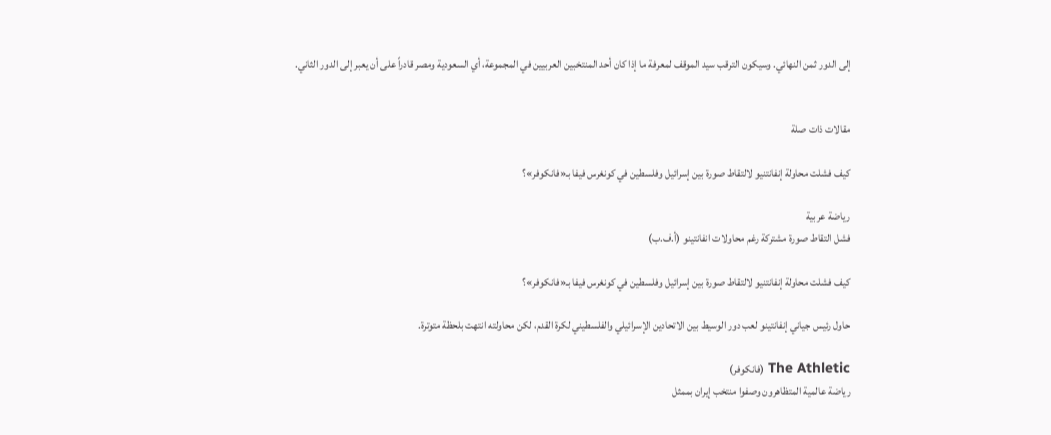إلى الدور ثمن النهائي. وسيكون الترقب سيد الموقف لمعرفة ما إذا كان أحد المنتخبين العربيين في المجموعة، أي السعودية ومصر قادراً على أن يعبر إلى الدور الثاني.


مقالات ذات صلة

كيف فشلت محاولة إنفانتنيو لالتقاط صورة بين إسرائيل وفلسطين في كونغرس فيفا بـ«فانكوفر»؟

رياضة عربية
فشل التقاط صورة مشتركة رغم محاولات انفانتينو (أ.ف.ب)

كيف فشلت محاولة إنفانتنيو لالتقاط صورة بين إسرائيل وفلسطين في كونغرس فيفا بـ«فانكوفر»؟

حاول رئيس جياني إنفانتينو لعب دور الوسيط بين الاتحادين الإسرائيلي والفلسطيني لكرة القدم، لكن محاولته انتهت بلحظة متوترة.

The Athletic (فانكوفر)
رياضة عالمية المتظاهرون وصفوا منتخب إيران بممثل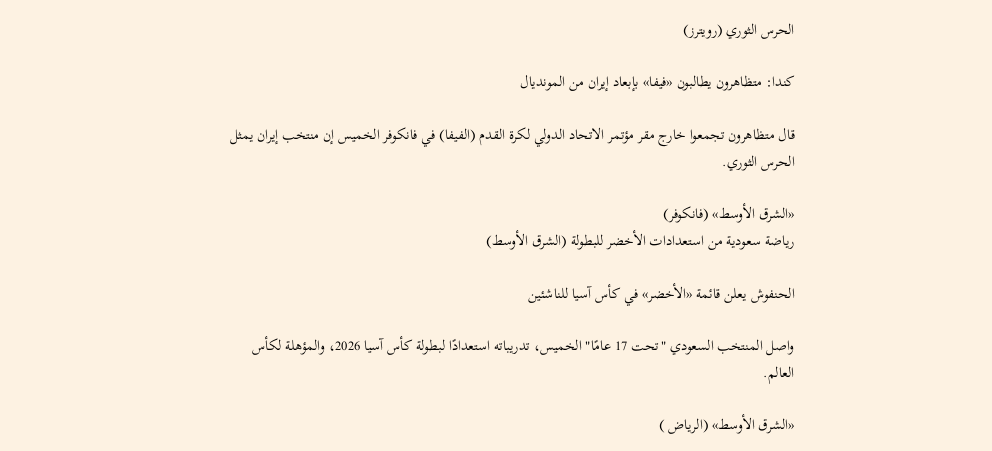الحرس الثوري (رويترز)

كندا: متظاهرون يطالبون «فيفا» بإبعاد إيران من المونديال

قال متظاهرون تجمعوا خارج مقر مؤتمر الاتحاد الدولي لكرة القدم (الفيفا) في فانكوفر الخميس إن منتخب إيران يمثل الحرس الثوري.

«الشرق الأوسط» (فانكوفر)
رياضة سعودية من استعدادات الأخضر للبطولة (الشرق الأوسط)

الحنفوش يعلن قائمة «الأخضر» في كأس آسيا للناشئين

واصل المنتخب السعودي "تحت 17 عامًا" الخميس، تدريباته استعدادًا لبطولة كأس آسيا 2026، والمؤهلة لكأس العالم.

«الشرق الأوسط» (الرياض )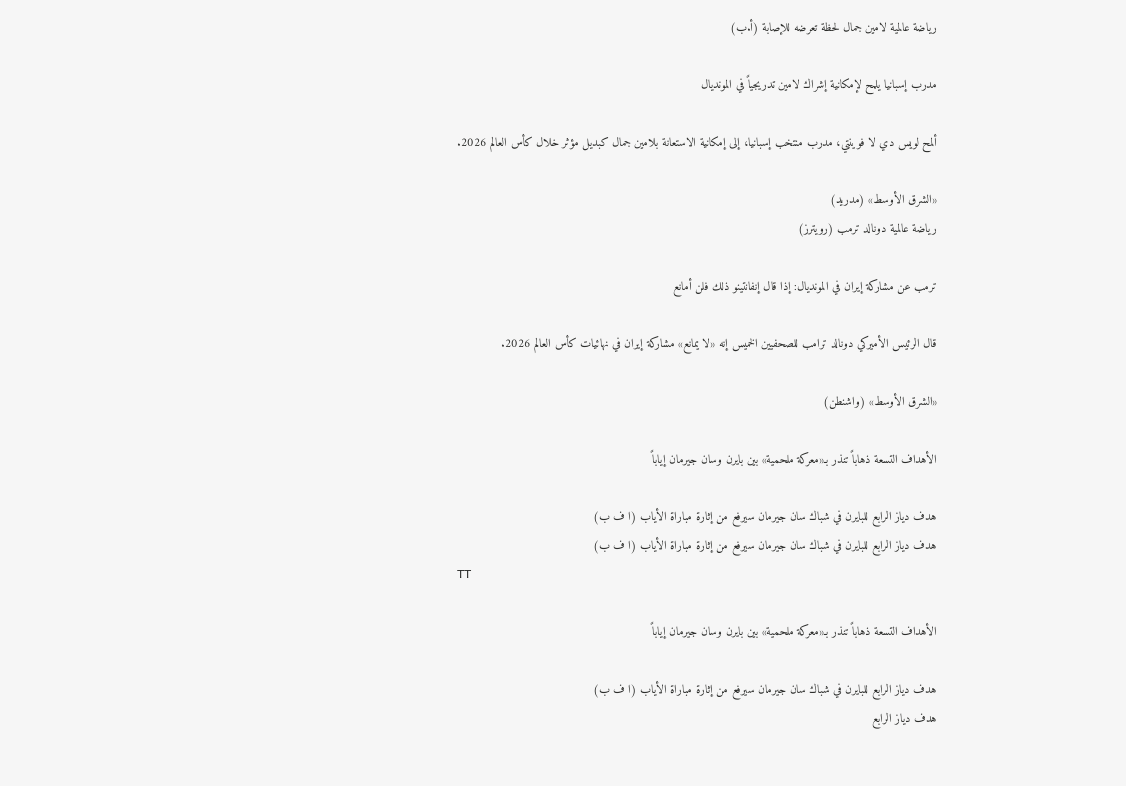رياضة عالمية لامين جمال لحظة تعرضه للإصابة (أ.ب)

مدرب إسبانيا يلمح لإمكانية إشراك لامين تدريجياً في المونديال

ألمح لويس دي لا فوينتي، مدرب منتخب إسبانيا، إلى إمكانية الاستعانة بلامين جمال كبديل مؤثر خلال كأس العالم 2026.

«الشرق الأوسط» (مدريد)
رياضة عالمية دونالد ترمب (رويترز)

ترمب عن مشاركة إيران في المونديال: إذا قال إنفانتينو ذلك فلن أمانع

قال الرئيس الأميركي دونالد ترامب للصحفيين الخميس إنه «لا يمانع» مشاركة إيران في نهائيات كأس العالم 2026.

«الشرق الأوسط» (واشنطن)

الأهداف التسعة ذهاباً تنذر بـ«معركة ملحمية» بين بايرن وسان جيرمان إياباً

هدف دياز الرابع للبايرن في شباك سان جيرمان سيرفع من إثارة مباراة الأياب (ا ف ب)
هدف دياز الرابع للبايرن في شباك سان جيرمان سيرفع من إثارة مباراة الأياب (ا ف ب)
TT

الأهداف التسعة ذهاباً تنذر بـ«معركة ملحمية» بين بايرن وسان جيرمان إياباً

هدف دياز الرابع للبايرن في شباك سان جيرمان سيرفع من إثارة مباراة الأياب (ا ف ب)
هدف دياز الرابع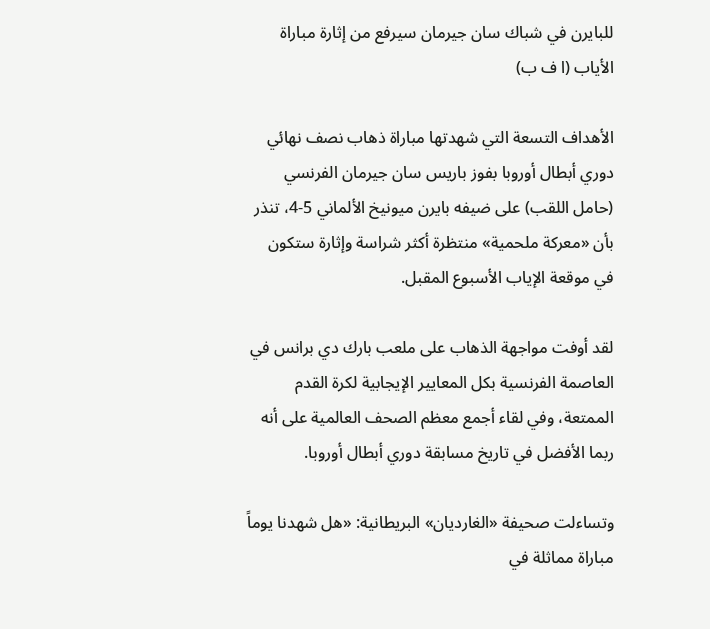للبايرن في شباك سان جيرمان سيرفع من إثارة مباراة الأياب (ا ف ب)

الأهداف التسعة التي شهدتها مباراة ذهاب نصف نهائي دوري أبطال أوروبا بفوز باريس سان جيرمان الفرنسي (حامل اللقب) على ضيفه بايرن ميونيخ الألماني 5-4، تنذر بأن «معركة ملحمية» منتظرة أكثر شراسة وإثارة ستكون في موقعة الإياب الأسبوع المقبل.

لقد أوفت مواجهة الذهاب على ملعب بارك دي برانس في العاصمة الفرنسية بكل المعايير الإيجابية لكرة القدم الممتعة، وفي لقاء أجمع معظم الصحف العالمية على أنه ربما الأفضل في تاريخ مسابقة دوري أبطال أوروبا.

وتساءلت صحيفة «الغارديان» البريطانية: «هل شهدنا يوماً مباراة مماثلة في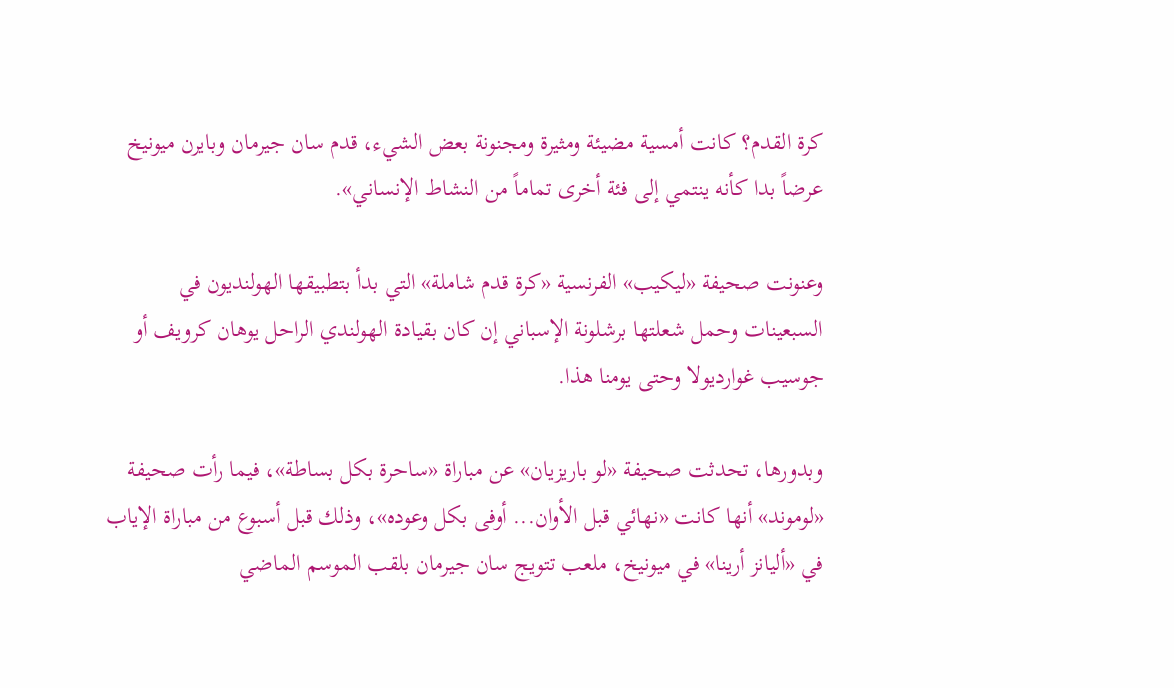كرة القدم؟ كانت أمسية مضيئة ومثيرة ومجنونة بعض الشيء، قدم سان جيرمان وبايرن ميونيخ عرضاً بدا كأنه ينتمي إلى فئة أخرى تماماً من النشاط الإنساني».

وعنونت صحيفة «ليكيب» الفرنسية «كرة قدم شاملة» التي بدأ بتطبيقها الهولنديون في السبعينات وحمل شعلتها برشلونة الإسباني إن كان بقيادة الهولندي الراحل يوهان كرويف أو جوسيب غوارديولا وحتى يومنا هذا.

وبدورها، تحدثت صحيفة «لو باريزيان» عن مباراة «ساحرة بكل بساطة»، فيما رأت صحيفة «لوموند» أنها كانت «نهائي قبل الأوان... أوفى بكل وعوده»، وذلك قبل أسبوع من مباراة الإياب في «أليانز أرينا» في ميونيخ، ملعب تتويج سان جيرمان بلقب الموسم الماضي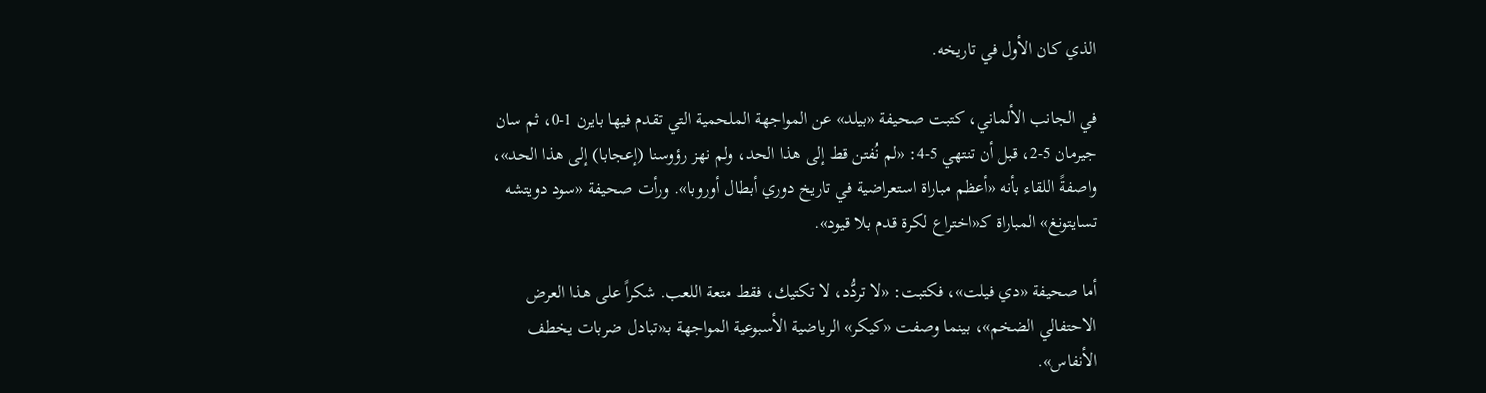الذي كان الأول في تاريخه.

في الجانب الألماني، كتبت صحيفة «بيلد» عن المواجهة الملحمية التي تقدم فيها بايرن 1-0، ثم سان جيرمان 5-2، قبل أن تنتهي 5-4: «لم نُفتن قط إلى هذا الحد، ولم نهز رؤوسنا (إعجابا) إلى هذا الحد»، واصفةً اللقاء بأنه «أعظم مباراة استعراضية في تاريخ دوري أبطال أوروبا». ورأت صحيفة «سود دويتشه تسايتونغ» المباراة كـ«اختراع لكرة قدم بلا قيود».

أما صحيفة «دي فيلت»، فكتبت: «لا تردُّد، لا تكتيك، فقط متعة اللعب. شكراً على هذا العرض الاحتفالي الضخم»، بينما وصفت «كيكر» الرياضية الأسبوعية المواجهة بـ«تبادل ضربات يخطف الأنفاس».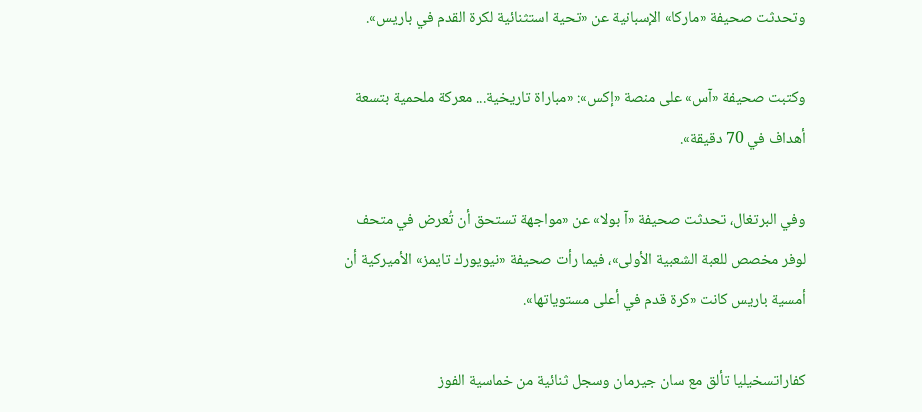وتحدثت صحيفة «ماركا» الإسبانية عن «تحية استثنائية لكرة القدم في باريس».

وكتبت صحيفة «آس» على منصة «إكس»: «مباراة تاريخية... معركة ملحمية بتسعة أهداف في 70 دقيقة».

وفي البرتغال، تحدثت صحيفة «آ بولا» عن «مواجهة تستحق أن تُعرض في متحف لوفر مخصص للعبة الشعبية الأولى»، فيما رأت صحيفة «نيويورك تايمز» الأميركية أن أمسية باريس كانت «كرة قدم في أعلى مستوياتها».

كفاراتسخيليا تألق مع سان جيرمان وسجل ثنائية من خماسية الفوز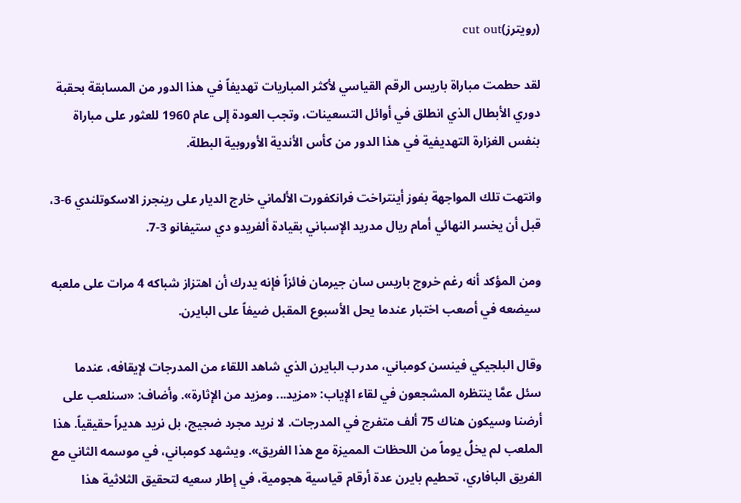(رويترز)cut out

لقد حطمت مباراة باريس الرقم القياسي لأكثر المباريات تهديفاً في هذا الدور من المسابقة بحقبة دوري الأبطال الذي انطلق في أوائل التسعينات، وتجب العودة إلى عام 1960 للعثور على مباراة بنفس الغزارة التهديفية في هذا الدور من كأس الأندية الأوروبية البطلة.

وانتهت تلك المواجهة بفوز أينتراخت فرانكفورت الألماني خارج الديار على رينجرز الاسكوتلندي 6-3، قبل أن يخسر النهائي أمام ريال مدريد الإسباني بقيادة ألفريدو دي ستيفانو 3-7.

ومن المؤكد أنه رغم خروج باريس سان جيرمان فائزاً فإنه يدرك أن اهتزاز شباكه 4 مرات على ملعبه سيضعه في أصعب اختبار عندما يحل الأسبوع المقبل ضيفاً على البايرن.

وقال البلجيكي فينسن كومباني، مدرب البايرن الذي شاهد اللقاء من المدرجات لإيقافه، عندما سئل عمَّا ينتظره المشجعون في لقاء الإياب: «مزيد... ومزيد من الإثارة». وأضاف: «سنلعب على أرضنا وسيكون هناك 75 ألف متفرج في المدرجات. لا نريد مجرد ضجيج، بل نريد هديراً حقيقياً. هذا الملعب لم يخلُ يوماً من اللحظات المميزة مع هذا الفريق». ويشهد كومباني، في موسمه الثاني مع الفريق البافاري، تحطيم بايرن عدة أرقام قياسية هجومية، في إطار سعيه لتحقيق الثلاثية هذا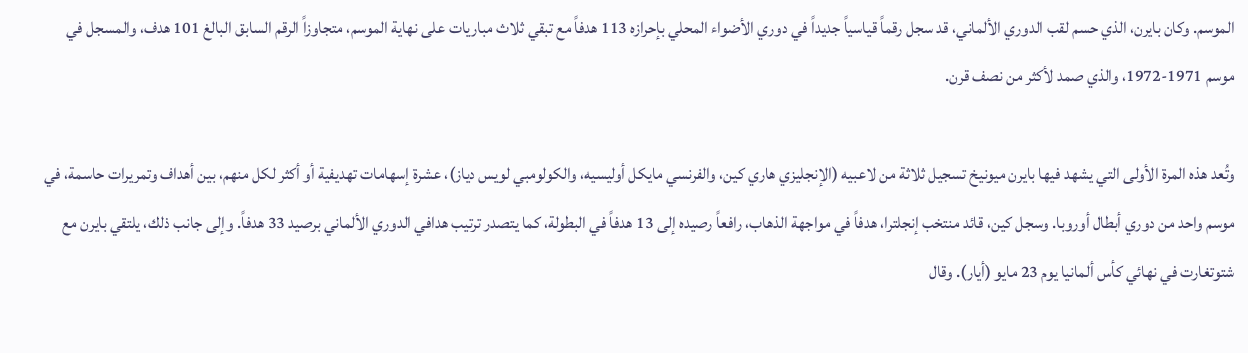الموسم. وكان بايرن، الذي حسم لقب الدوري الألماني، قد سجل رقماً قياسياً جديداً في دوري الأضواء المحلي بإحرازه 113 هدفاً مع تبقي ثلاث مباريات على نهاية الموسم، متجاوزاً الرقم السابق البالغ 101 هدف، والمسجل في موسم 1971-1972، والذي صمد لأكثر من نصف قرن.

وتُعد هذه المرة الأولى التي يشهد فيها بايرن ميونيخ تسجيل ثلاثة من لاعبيه (الإنجليزي هاري كين، والفرنسي مايكل أوليسيه، والكولومبي لويس دياز)، عشرة إسهامات تهديفية أو أكثر لكل منهم، بين أهداف وتمريرات حاسمة، في موسم واحد من دوري أبطال أوروبا. وسجل كين، قائد منتخب إنجلترا، هدفاً في مواجهة الذهاب، رافعاً رصيده إلى 13 هدفاً في البطولة، كما يتصدر ترتيب هدافي الدوري الألماني برصيد 33 هدفاً. وإلى جانب ذلك، يلتقي بايرن مع شتوتغارت في نهائي كأس ألمانيا يوم 23 مايو (أيار). وقال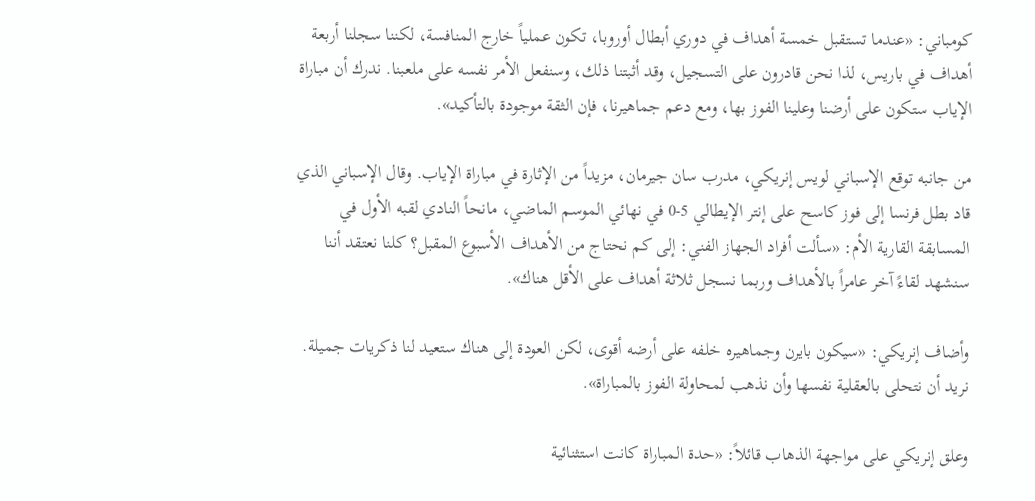كومباني: «عندما تستقبل خمسة أهداف في دوري أبطال أوروبا، تكون عملياً خارج المنافسة، لكننا سجلنا أربعة أهداف في باريس، لذا نحن قادرون على التسجيل، وقد أثبتنا ذلك، وسنفعل الأمر نفسه على ملعبنا. ندرك أن مباراة الإياب ستكون على أرضنا وعلينا الفوز بها، ومع دعم جماهيرنا، فإن الثقة موجودة بالتأكيد».

من جانبه توقع الإسباني لويس إنريكي، مدرب سان جيرمان، مزيداً من الإثارة في مباراة الإياب. وقال الإسباني الذي قاد بطل فرنسا إلى فوز كاسح على إنتر الإيطالي 5-0 في نهائي الموسم الماضي، مانحاً النادي لقبه الأول في المسابقة القارية الأم: «سألت أفراد الجهاز الفني: إلى كم نحتاج من الأهداف الأسبوع المقبل؟ كلنا نعتقد أننا سنشهد لقاءً آخر عامراً بالأهداف وربما نسجل ثلاثة أهداف على الأقل هناك».

وأضاف إنريكي: «سيكون بايرن وجماهيره خلفه على أرضه أقوى، لكن العودة إلى هناك ستعيد لنا ذكريات جميلة. نريد أن نتحلى بالعقلية نفسها وأن نذهب لمحاولة الفوز بالمباراة».

وعلق إنريكي على مواجهة الذهاب قائلاً: «حدة المباراة كانت استثنائية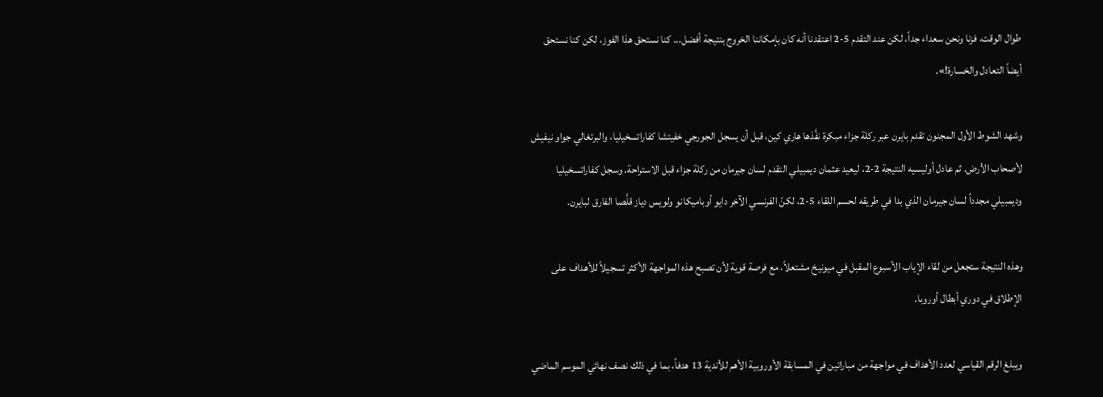طوال الوقت، فزنا ونحن سعداء جداً، لكن عند التقدم 5-2 اعتقدنا أنه كان بإمكاننا الخروج بنتيجة أفضل... كنا نستحق هذا الفوز، لكن كنا نستحق أيضاً التعادل والخسارة!».

وشهد الشوط الأول المجنون تقدم بايرن عبر ركلة جزاء مبكرة نفَّذها هاري كين، قبل أن يسجل الجورجي خفيتشا كفاراتسخيليا، والبرتغالي جواو نيفيش لأصحاب الأرض. ثم عادل أوليسيه النتيجة 2-2، ليعيد عثمان ديمبيلي التقدم لسان جيرمان من ركلة جزاء قبل الاستراحة. وسجل كفاراتسخيليا وديمبيلي مجدداً لسان جيرمان الذي بدا في طريقه لحسم اللقاء 5-2، لكنّ الفرنسي الآخر دايو أوباميكانو ولويس دياز قلَّصا الفارق لبايرن.

وهذه النتيجة ستجعل من لقاء الإياب الأسبوع المقبل في ميونيخ مشتعلاً، مع فرصة قوية لأن تصبح هذه المواجهة الأكثر تسجيلاً للأهداف على الإطلاق في دوري أبطال أوروبا.

ويبلغ الرقم القياسي لعدد الأهداف في مواجهة من مباراتين في المسابقة الأوروبية الأهم للأندية 13 هدفاً، بما في ذلك نصف نهائي الموسم الماضي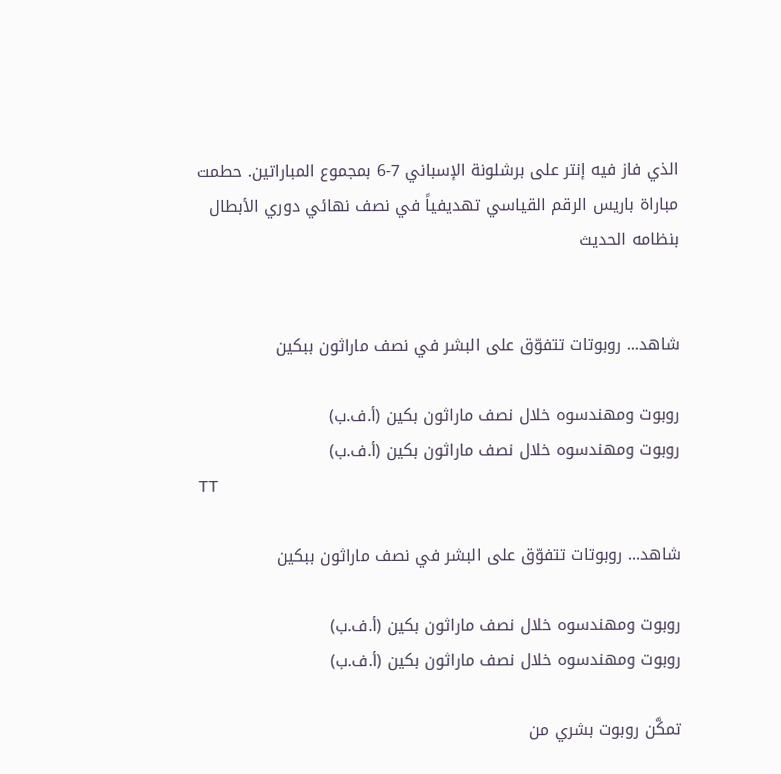الذي فاز فيه إنتر على برشلونة الإسباني 7-6 بمجموع المباراتين. حطمت مباراة باريس الرقم القياسي تهديفياً في نصف نهائي دوري الأبطال بنظامه الحديث


شاهد... روبوتات تتفوّق على البشر في نصف ماراثون ببكين

روبوت ومهندسوه خلال نصف ماراثون بكين (أ.ف.ب)
روبوت ومهندسوه خلال نصف ماراثون بكين (أ.ف.ب)
TT

شاهد... روبوتات تتفوّق على البشر في نصف ماراثون ببكين

روبوت ومهندسوه خلال نصف ماراثون بكين (أ.ف.ب)
روبوت ومهندسوه خلال نصف ماراثون بكين (أ.ف.ب)

تمكَّن روبوت بشري من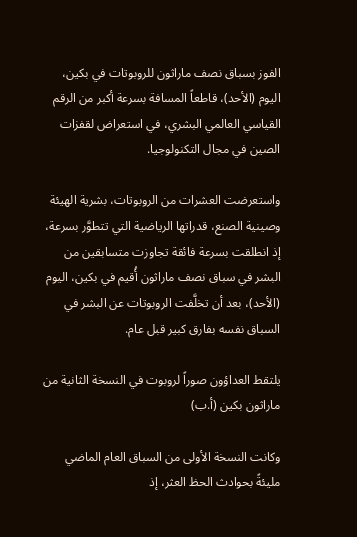الفوز بسباق نصف ماراثون للروبوتات في بكين، اليوم (الأحد)، قاطعاً المسافة بسرعة أكبر من الرقم القياسي العالمي البشري، في استعراض لقفزات الصين في مجال التكنولوجيا.

واستعرضت العشرات ‌من الروبوتات، بشرية الهيئة وصينية الصنع، قدراتها الرياضية التي تتطوَّر بسرعة، إذ انطلقت بسرعة فائقة تجاوزت متسابقين من البشر في سباق نصف ماراثون أُقيم في بكين، اليوم (الأحد)، بعد أن تخلَّفت الروبوتات عن البشر في السباق نفسه بفارق كبير قبل عام.

يلتقط العداؤون صوراً لروبوت في النسخة الثانية من ماراثون بكين (أ.ب)

وكانت النسخة الأولى من السباق العام الماضي مليئةً بحوادث الحظ العثر، إذ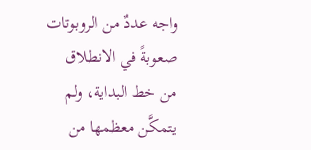واجه عددٌ من الروبوتات صعوبةً في الانطلاق من خط البداية، ولم يتمكَّن معظمها ‌من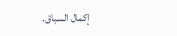إكمال ‌السباق.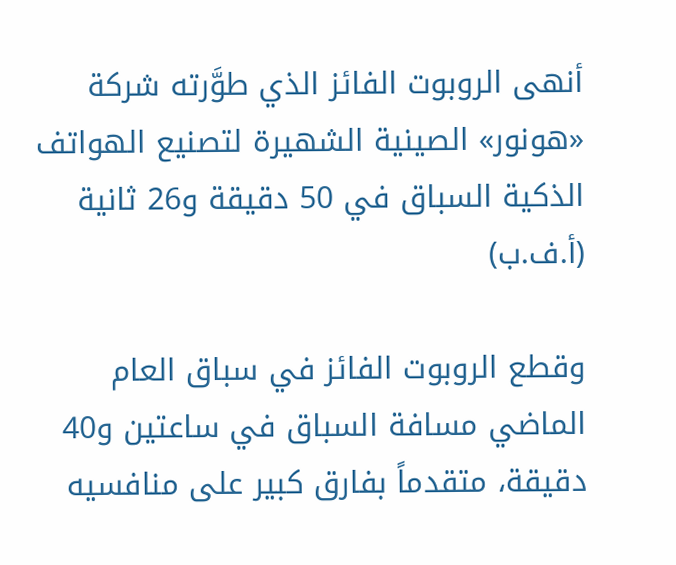أنهى الروبوت الفائز الذي طوَّرته شركة «هونور» الصينية الشهيرة لتصنيع الهواتف الذكية السباق في 50 دقيقة و26 ثانية (أ.ف.ب)

وقطع الروبوت الفائز في سباق ‌العام الماضي مسافة السباق في ساعتين و40 دقيقة، متقدماً بفارق كبير على منافسيه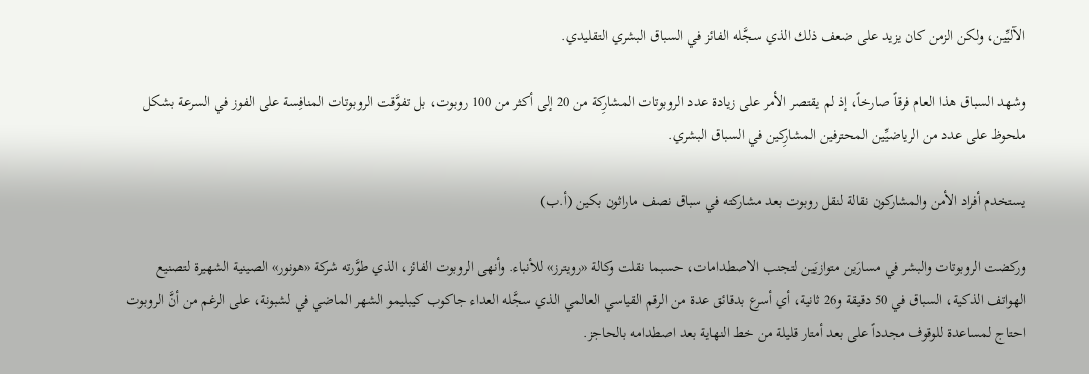الآليِّين، ولكن الزمن كان يزيد على ضعف ذلك الذي سجَّله الفائز في السباق البشري التقليدي.

وشهد السباق هذا العام فرقاً صارخاً، إذ لم يقتصر الأمر على زيادة عدد الروبوتات المشارِكة من 20 إلى أكثر من 100 روبوت، بل تفوَّقت الروبوتات ‌المنافِسة على الفوز ‌في السرعة بشكل ملحوظ على عدد من الرياضيِّين المحترفين المشارِكين ‌في السباق البشري.

يستخدم أفراد الأمن والمشاركون نقالة لنقل روبوت بعد مشاركته في سباق نصف ماراثون بكين (أ.ب)

وركضت الروبوتات والبشر في مسارَين ‌متوازيَين لتجنب الاصطدامات، حسبما نقلت وكالة «رويترز» للأنباء. وأنهى الروبوت الفائز، الذي طوَّرته شركة «هونور» الصينية الشهيرة لتصنيع الهواتف الذكية، السباق في 50 دقيقة و26 ثانية، أي أسرع بدقائق عدة من الرقم ‌القياسي العالمي الذي سجَّله العداء جاكوب كيبليمو الشهر الماضي في لشبونة، على الرغم من أنَّ الروبوت احتاج لمساعدة للوقوف مجدداً على بعد أمتار قليلة من خط النهاية بعد اصطدامه بالحاجز.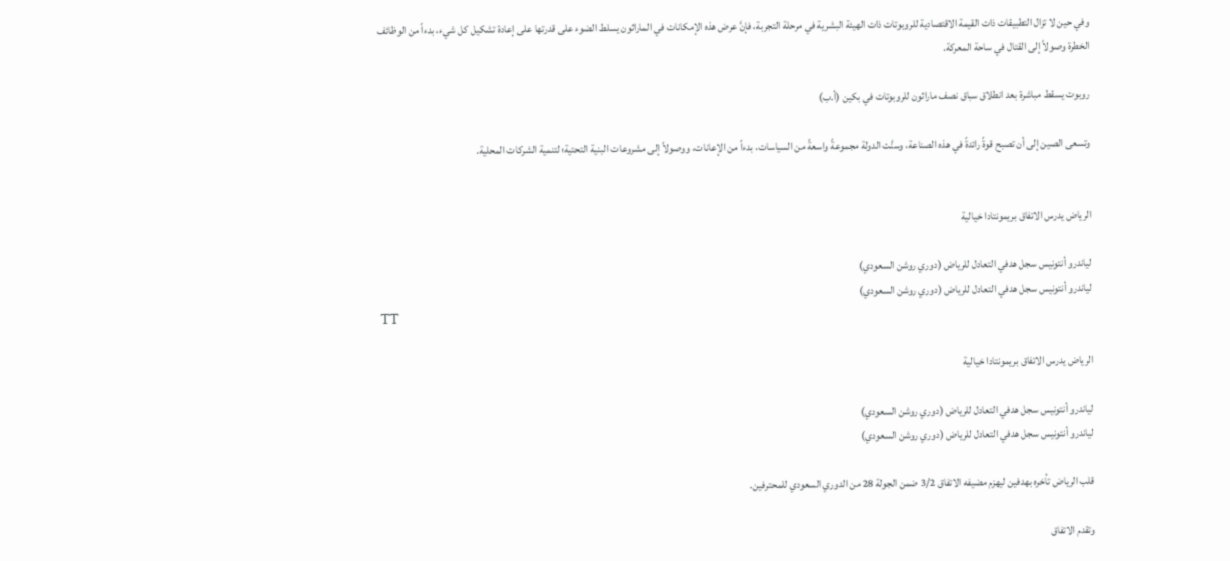وفي حين لا تزال التطبيقات ذات القيمة الاقتصادية للروبوتات ذات الهيئة البشرية في مرحلة التجربة، فإنَّ عرض هذه الإمكانات في الماراثون يسلط الضوء على قدرتها على إعادة تشكيل كل شيء، بدءاً من الوظائف الخطرة وصولاً إلى القتال في ساحة المعركة.

روبوت يسقط مباشرة بعد انطلاق سباق نصف ماراثون للروبوتات في بكين (أ.ب)

وتسعى الصين إلى أن تصبح قوةً رائدةً في هذه الصناعة، وسنَّت الدولة مجموعةً واسعةً من السياسات، بدءاً من الإعانات، ووصولاً إلى مشروعات البنية التحتية؛ لتنمية الشركات المحلية.


الرياض يدرس الاتفاق بريمونتادا خيالية

لياندرو أنتونيس سجل هدفي التعادل للرياض (دوري روشن السعودي)
لياندرو أنتونيس سجل هدفي التعادل للرياض (دوري روشن السعودي)
TT

الرياض يدرس الاتفاق بريمونتادا خيالية

لياندرو أنتونيس سجل هدفي التعادل للرياض (دوري روشن السعودي)
لياندرو أنتونيس سجل هدفي التعادل للرياض (دوري روشن السعودي)

قلب الرياض تأخره بهدفين ليهزم مضيفه الاتفاق 3/2 ضمن الجولة 28 من الدوري السعودي للمحترفين.

وتقدم الاتفاق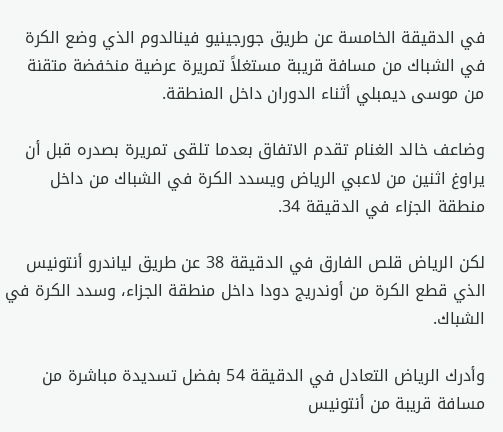في الدقيقة الخامسة عن طريق جورجينيو فينالدوم الذي وضع الكرة في الشباك من مسافة قريبة مستغلاً تمريرة عرضية منخفضة متقنة من موسى ديمبلي أثناء الدوران داخل المنطقة.

وضاعف خالد الغنام تقدم الاتفاق بعدما تلقى تمريرة بصدره قبل أن يراوغ اثنين من لاعبي الرياض ويسدد الكرة في الشباك من داخل منطقة الجزاء في الدقيقة 34.

لكن الرياض قلص الفارق في الدقيقة 38 عن طريق لياندرو أنتونيس الذي قطع الكرة من أوندريج دودا داخل منطقة الجزاء، وسدد الكرة في الشباك.

وأدرك الرياض التعادل في الدقيقة 54 بفضل تسديدة مباشرة من مسافة قريبة من أنتونيس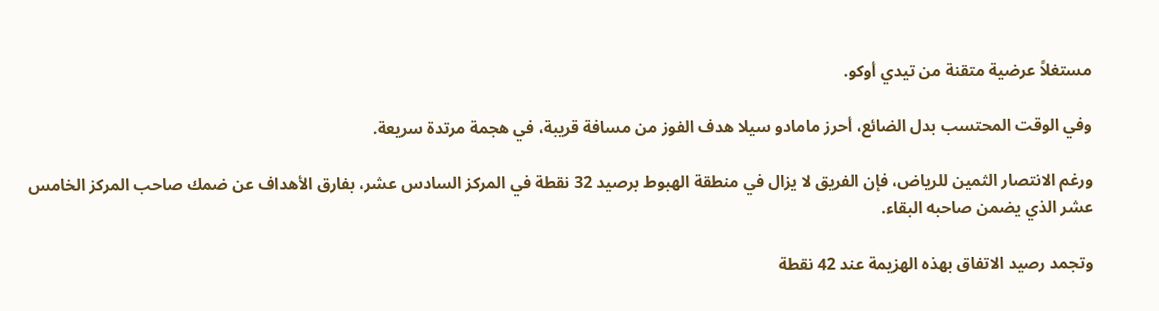مستغلاً عرضية متقنة من تيدي أوكو.

وفي الوقت المحتسب بدل الضائع، أحرز مامادو سيلا هدف الفوز من مسافة قريبة، في هجمة مرتدة سريعة.

ورغم الانتصار الثمين للرياض، فإن الفريق لا يزال في منطقة الهبوط برصيد 32 نقطة في المركز السادس عشر، بفارق الأهداف عن ضمك صاحب المركز الخامس عشر الذي يضمن صاحبه البقاء.

وتجمد رصيد الاتفاق بهذه الهزيمة عند 42 نقطة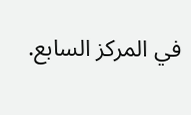في المركز السابع.